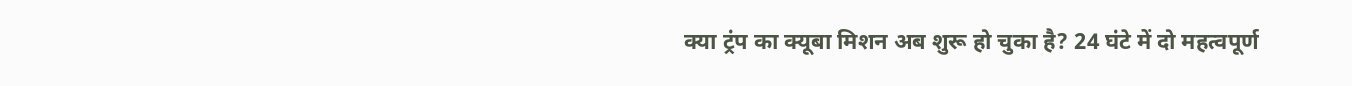क्या ट्रंप का क्यूबा मिशन अब शुरू हो चुका है? 24 घंटे में दो महत्वपूर्ण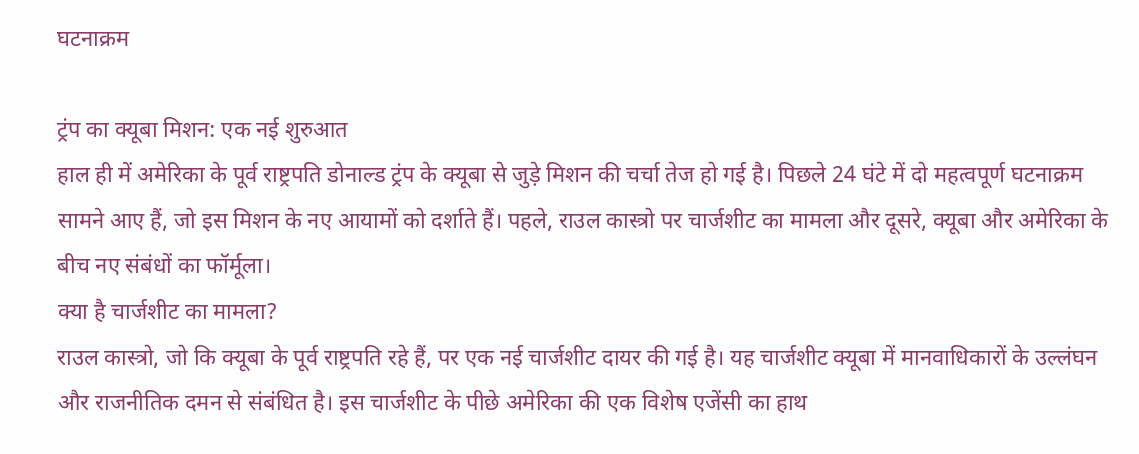घटनाक्रम

ट्रंप का क्यूबा मिशन: एक नई शुरुआत
हाल ही में अमेरिका के पूर्व राष्ट्रपति डोनाल्ड ट्रंप के क्यूबा से जुड़े मिशन की चर्चा तेज हो गई है। पिछले 24 घंटे में दो महत्वपूर्ण घटनाक्रम सामने आए हैं, जो इस मिशन के नए आयामों को दर्शाते हैं। पहले, राउल कास्त्रो पर चार्जशीट का मामला और दूसरे, क्यूबा और अमेरिका के बीच नए संबंधों का फॉर्मूला।
क्या है चार्जशीट का मामला?
राउल कास्त्रो, जो कि क्यूबा के पूर्व राष्ट्रपति रहे हैं, पर एक नई चार्जशीट दायर की गई है। यह चार्जशीट क्यूबा में मानवाधिकारों के उल्लंघन और राजनीतिक दमन से संबंधित है। इस चार्जशीट के पीछे अमेरिका की एक विशेष एजेंसी का हाथ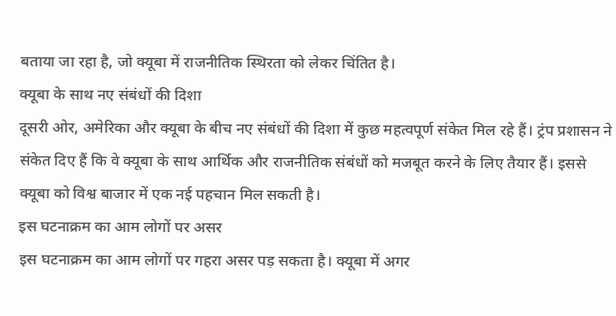बताया जा रहा है, जो क्यूबा में राजनीतिक स्थिरता को लेकर चिंतित है।
क्यूबा के साथ नए संबंधों की दिशा
दूसरी ओर, अमेरिका और क्यूबा के बीच नए संबंधों की दिशा में कुछ महत्वपूर्ण संकेत मिल रहे हैं। ट्रंप प्रशासन ने संकेत दिए हैं कि वे क्यूबा के साथ आर्थिक और राजनीतिक संबंधों को मजबूत करने के लिए तैयार हैं। इससे क्यूबा को विश्व बाजार में एक नई पहचान मिल सकती है।
इस घटनाक्रम का आम लोगों पर असर
इस घटनाक्रम का आम लोगों पर गहरा असर पड़ सकता है। क्यूबा में अगर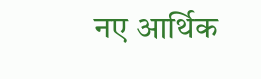नए आर्थिक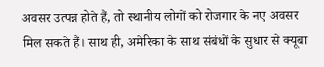अवसर उत्पन्न होते हैं, तो स्थानीय लोगों को रोजगार के नए अवसर मिल सकते हैं। साथ ही, अमेरिका के साथ संबंधों के सुधार से क्यूबा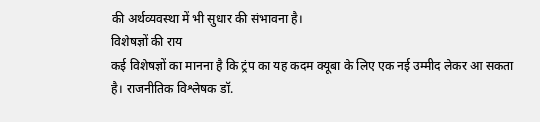की अर्थव्यवस्था में भी सुधार की संभावना है।
विशेषज्ञों की राय
कई विशेषज्ञों का मानना है कि ट्रंप का यह कदम क्यूबा के लिए एक नई उम्मीद लेकर आ सकता है। राजनीतिक विश्लेषक डॉ.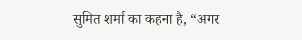सुमित शर्मा का कहना है, “अगर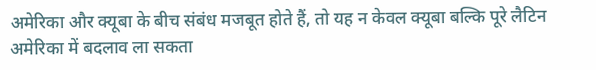अमेरिका और क्यूबा के बीच संबंध मजबूत होते हैं, तो यह न केवल क्यूबा बल्कि पूरे लैटिन अमेरिका में बदलाव ला सकता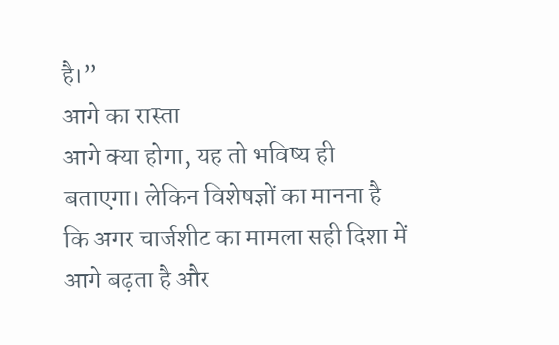है।”
आगे का रास्ता
आगे क्या होगा, यह तो भविष्य ही बताएगा। लेकिन विशेषज्ञों का मानना है कि अगर चार्जशीट का मामला सही दिशा में आगे बढ़ता है और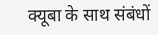क्यूबा के साथ संबंधों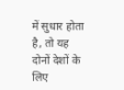में सुधार होता है, तो यह दोनों देशों के लिए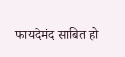फायदेमंद साबित हो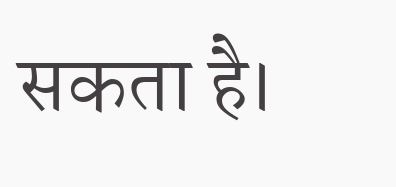सकता है।